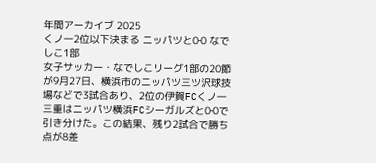年間アーカイブ 2025
くノ一2位以下決まる ニッパツと0‐0 なでしこ1部
女子サッカー・なでしこリーグ1部の20節が9月27日、横浜市のニッパツ三ツ沢球技場などで3試合あり、2位の伊賀FCくノ一三重はニッパツ横浜FCシーガルズと0‐0で引き分けた。この結果、残り2試合で勝ち点が8差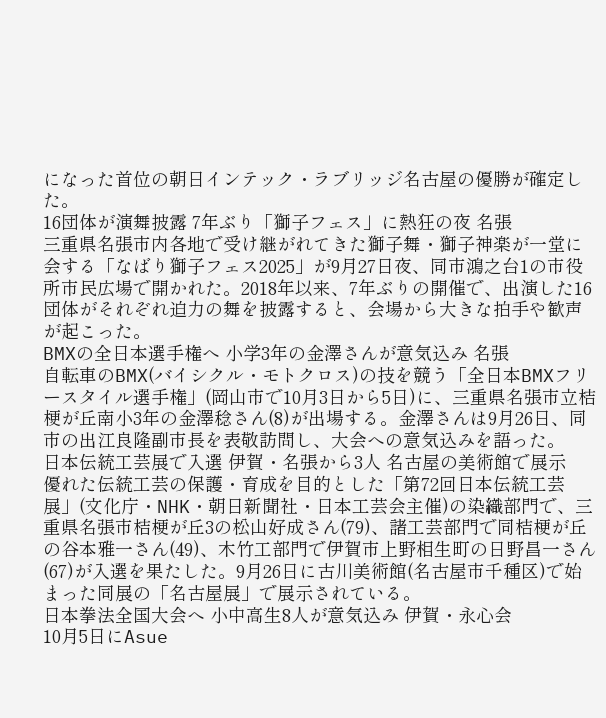になった首位の朝日インテック・ラブリッジ名古屋の優勝が確定した。
16団体が演舞披露 7年ぶり「獅子フェス」に熱狂の夜 名張
三重県名張市内各地で受け継がれてきた獅子舞・獅子神楽が一堂に会する「なばり獅子フェス2025」が9月27日夜、同市鴻之台1の市役所市民広場で開かれた。2018年以来、7年ぶりの開催で、出演した16団体がそれぞれ迫力の舞を披露すると、会場から大きな拍手や歓声が起こった。
BMXの全日本選手権へ 小学3年の金澤さんが意気込み 名張
自転車のBMX(バイシクル・モトクロス)の技を競う「全日本BMXフリースタイル選手権」(岡山市で10月3日から5日)に、三重県名張市立桔梗が丘南小3年の金澤稔さん(8)が出場する。金澤さんは9月26日、同市の出江良隆副市長を表敬訪問し、大会への意気込みを語った。
日本伝統工芸展で入選 伊賀・名張から3人 名古屋の美術館で展示
優れた伝統工芸の保護・育成を目的とした「第72回日本伝統工芸展」(文化庁・NHK・朝日新聞社・日本工芸会主催)の染織部門で、三重県名張市桔梗が丘3の松山好成さん(79)、諸工芸部門で同桔梗が丘の谷本雅一さん(49)、木竹工部門で伊賀市上野相生町の日野昌一さん(67)が入選を果たした。9月26日に古川美術館(名古屋市千種区)で始まった同展の「名古屋展」で展示されている。
日本拳法全国大会へ 小中高生8人が意気込み 伊賀・永心会
10月5日にAsue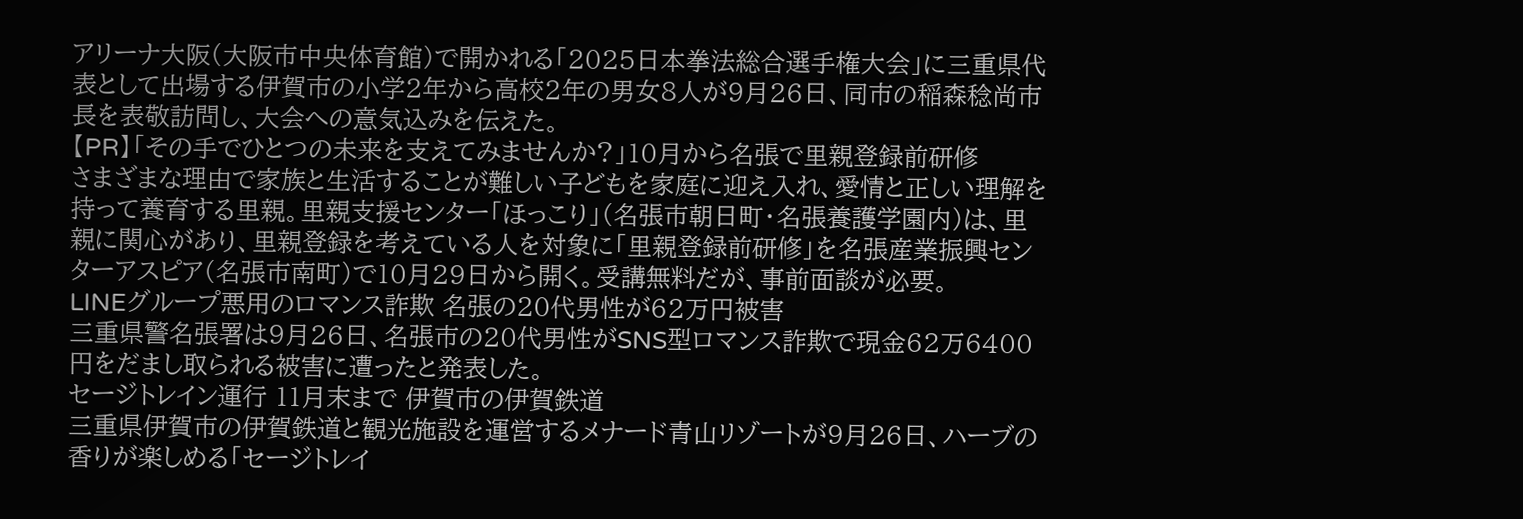アリーナ大阪(大阪市中央体育館)で開かれる「2025日本拳法総合選手権大会」に三重県代表として出場する伊賀市の小学2年から高校2年の男女8人が9月26日、同市の稲森稔尚市長を表敬訪問し、大会への意気込みを伝えた。
【PR】「その手でひとつの未来を支えてみませんか?」10月から名張で里親登録前研修
さまざまな理由で家族と生活することが難しい子どもを家庭に迎え入れ、愛情と正しい理解を持って養育する里親。里親支援センター「ほっこり」(名張市朝日町・名張養護学園内)は、里親に関心があり、里親登録を考えている人を対象に「里親登録前研修」を名張産業振興センターアスピア(名張市南町)で10月29日から開く。受講無料だが、事前面談が必要。
LINEグループ悪用のロマンス詐欺 名張の20代男性が62万円被害
三重県警名張署は9月26日、名張市の20代男性がSNS型ロマンス詐欺で現金62万6400円をだまし取られる被害に遭ったと発表した。
セージトレイン運行 11月末まで 伊賀市の伊賀鉄道
三重県伊賀市の伊賀鉄道と観光施設を運営するメナード青山リゾートが9月26日、ハーブの香りが楽しめる「セージトレイ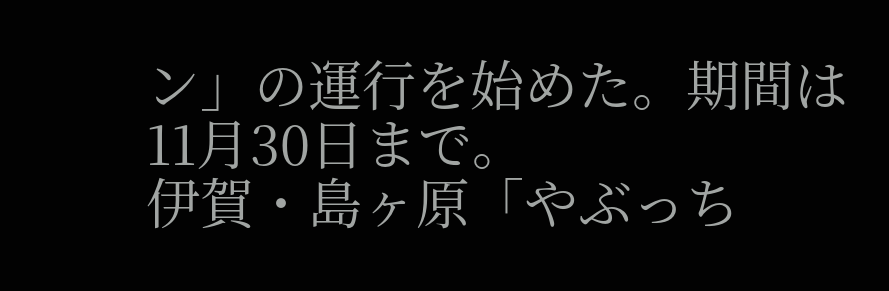ン」の運行を始めた。期間は11月30日まで。
伊賀・島ヶ原「やぶっち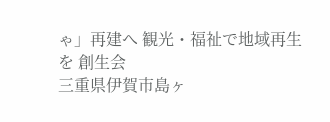ゃ」再建へ 観光・福祉で地域再生を 創生会
三重県伊賀市島ヶ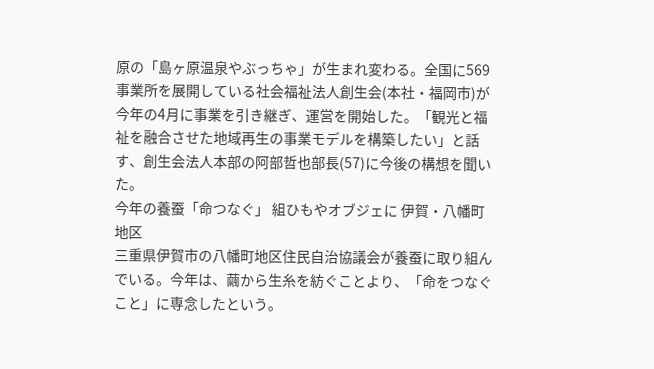原の「島ヶ原温泉やぶっちゃ」が生まれ変わる。全国に569事業所を展開している社会福祉法人創生会(本社・福岡市)が今年の4月に事業を引き継ぎ、運営を開始した。「観光と福祉を融合させた地域再生の事業モデルを構築したい」と話す、創生会法人本部の阿部哲也部長(57)に今後の構想を聞いた。
今年の養蚕「命つなぐ」 組ひもやオブジェに 伊賀・八幡町地区
三重県伊賀市の八幡町地区住民自治協議会が養蚕に取り組んでいる。今年は、繭から生糸を紡ぐことより、「命をつなぐこと」に専念したという。